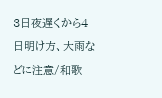3日夜遅くから4日明け方、大雨などに注意/和歌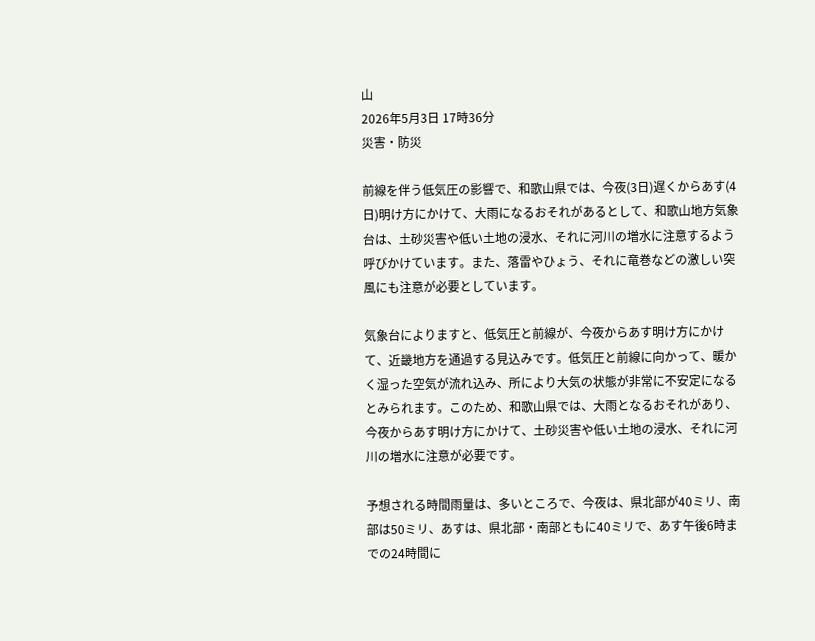山
2026年5月3日 17時36分
災害・防災

前線を伴う低気圧の影響で、和歌山県では、今夜(3日)遅くからあす(4日)明け方にかけて、大雨になるおそれがあるとして、和歌山地方気象台は、土砂災害や低い土地の浸水、それに河川の増水に注意するよう呼びかけています。また、落雷やひょう、それに竜巻などの激しい突風にも注意が必要としています。

気象台によりますと、低気圧と前線が、今夜からあす明け方にかけて、近畿地方を通過する見込みです。低気圧と前線に向かって、暖かく湿った空気が流れ込み、所により大気の状態が非常に不安定になるとみられます。このため、和歌山県では、大雨となるおそれがあり、今夜からあす明け方にかけて、土砂災害や低い土地の浸水、それに河川の増水に注意が必要です。

予想される時間雨量は、多いところで、今夜は、県北部が40ミリ、南部は50ミリ、あすは、県北部・南部ともに40ミリで、あす午後6時までの24時間に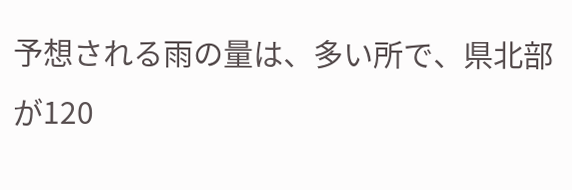予想される雨の量は、多い所で、県北部が120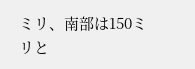ミリ、南部は150ミリと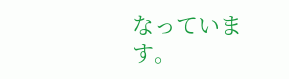なっています。